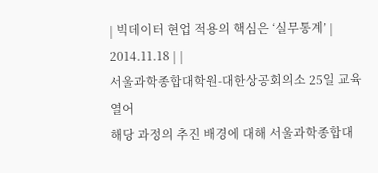| 빅데이터 현업 적용의 핵심은 ‘실무통계’ | 2014.11.18 | |
서울과학종합대학원-대한상공회의소 25일 교육 열어
해당 과정의 추진 배경에 대해 서울과학종합대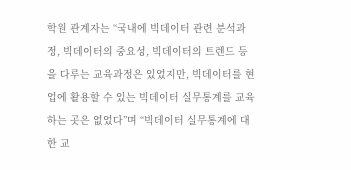학원 관계자는 “국내에 빅데이터 관련 분석과정, 빅데이터의 중요성, 빅데이터의 트렌드 등을 다루는 교육과정은 있었지만, 빅데이터를 현업에 활용할 수 있는 빅데이터 실무통계를 교육하는 곳은 없었다”며 “빅데이터 실무통계에 대한 교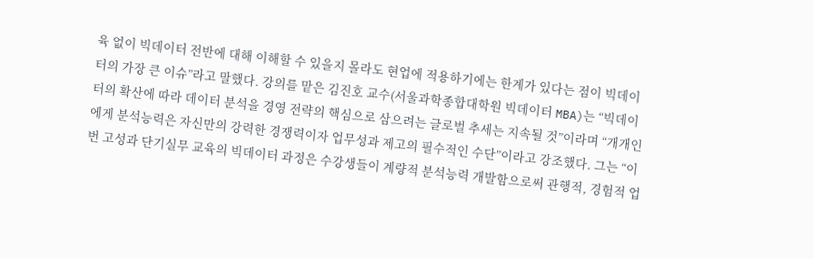육 없이 빅데이터 전반에 대해 이해할 수 있을지 몰라도 현업에 적용하기에는 한계가 있다는 점이 빅데이터의 가장 큰 이슈”라고 말했다. 강의를 맡은 김진호 교수(서울과학종합대학원 빅데이터 MBA)는 “빅데이터의 확산에 따라 데이터 분석을 경영 전략의 핵심으로 삼으려는 글로벌 추세는 지속될 것”이라며 “개개인에게 분석능력은 자신만의 강력한 경쟁력이자 업무성과 제고의 필수적인 수단”이라고 강조했다. 그는 “이번 고성과 단기실무 교육의 빅데이터 과정은 수강생들이 계량적 분석능력 개발함으로써 관행적, 경험적 업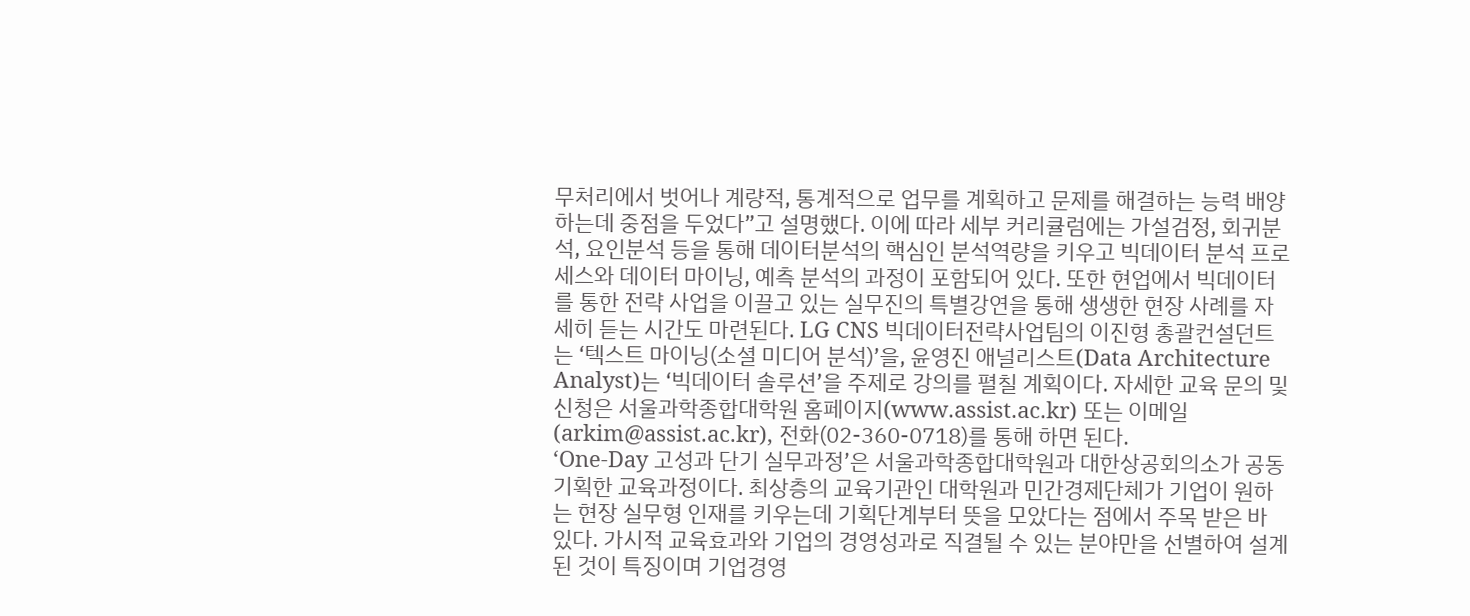무처리에서 벗어나 계량적, 통계적으로 업무를 계획하고 문제를 해결하는 능력 배양하는데 중점을 두었다”고 설명했다. 이에 따라 세부 커리큘럼에는 가설검정, 회귀분석, 요인분석 등을 통해 데이터분석의 핵심인 분석역량을 키우고 빅데이터 분석 프로세스와 데이터 마이닝, 예측 분석의 과정이 포함되어 있다. 또한 현업에서 빅데이터를 통한 전략 사업을 이끌고 있는 실무진의 특별강연을 통해 생생한 현장 사례를 자세히 듣는 시간도 마련된다. LG CNS 빅데이터전략사업팀의 이진형 총괄컨설던트는 ‘텍스트 마이닝(소셜 미디어 분석)’을, 윤영진 애널리스트(Data Architecture Analyst)는 ‘빅데이터 솔루션’을 주제로 강의를 펼칠 계획이다. 자세한 교육 문의 및 신청은 서울과학종합대학원 홈페이지(www.assist.ac.kr) 또는 이메일(arkim@assist.ac.kr), 전화(02-360-0718)를 통해 하면 된다.
‘One-Day 고성과 단기 실무과정’은 서울과학종합대학원과 대한상공회의소가 공동 기획한 교육과정이다. 최상층의 교육기관인 대학원과 민간경제단체가 기업이 원하는 현장 실무형 인재를 키우는데 기획단계부터 뜻을 모았다는 점에서 주목 받은 바 있다. 가시적 교육효과와 기업의 경영성과로 직결될 수 있는 분야만을 선별하여 설계된 것이 특징이며 기업경영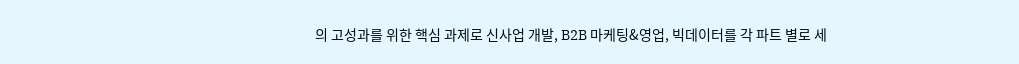의 고성과를 위한 핵심 과제로 신사업 개발, B2B 마케팅&영업, 빅데이터를 각 파트 별로 세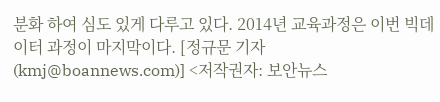분화 하여 심도 있게 다루고 있다. 2014년 교육과정은 이번 빅데이터 과정이 마지막이다. [정규문 기자(kmj@boannews.com)] <저작권자: 보안뉴스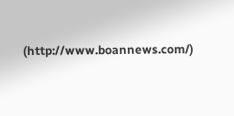(http://www.boannews.com/)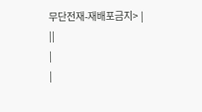무단전재-재배포금지> |
||
|
|